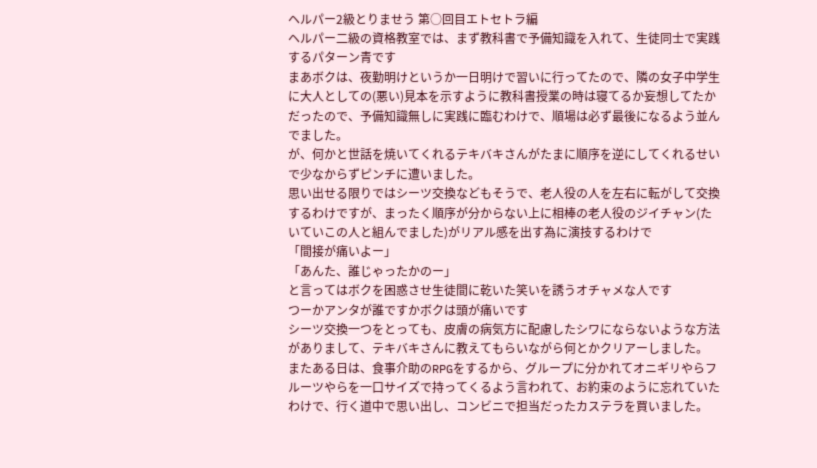ヘルパー2級とりませう 第○回目エトセトラ編
ヘルパー二級の資格教室では、まず教科書で予備知識を入れて、生徒同士で実践するパターン青です
まあボクは、夜勤明けというか一日明けで習いに行ってたので、隣の女子中学生に大人としての(悪い)見本を示すように教科書授業の時は寝てるか妄想してたかだったので、予備知識無しに実践に臨むわけで、順場は必ず最後になるよう並んでました。
が、何かと世話を焼いてくれるテキバキさんがたまに順序を逆にしてくれるせいで少なからずピンチに遭いました。
思い出せる限りではシーツ交換などもそうで、老人役の人を左右に転がして交換するわけですが、まったく順序が分からない上に相棒の老人役のジイチャン(たいていこの人と組んでました)がリアル感を出す為に演技するわけで
「間接が痛いよー」
「あんた、誰じゃったかのー」
と言ってはボクを困惑させ生徒間に乾いた笑いを誘うオチャメな人です
つーかアンタが誰ですかボクは頭が痛いです
シーツ交換一つをとっても、皮膚の病気方に配慮したシワにならないような方法がありまして、テキバキさんに教えてもらいながら何とかクリアーしました。
またある日は、食事介助のRPGをするから、グループに分かれてオニギリやらフルーツやらを一口サイズで持ってくるよう言われて、お約束のように忘れていたわけで、行く道中で思い出し、コンビニで担当だったカステラを買いました。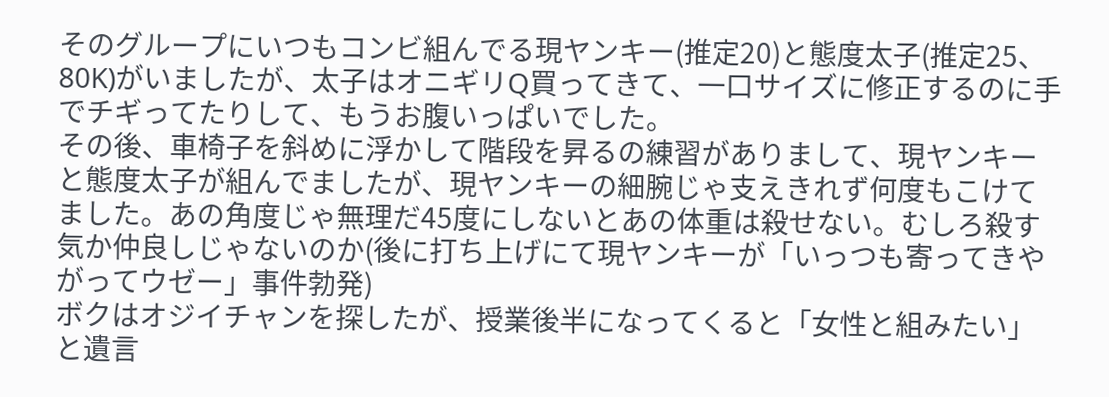そのグループにいつもコンビ組んでる現ヤンキー(推定20)と態度太子(推定25、80K)がいましたが、太子はオニギリQ買ってきて、一口サイズに修正するのに手でチギってたりして、もうお腹いっぱいでした。
その後、車椅子を斜めに浮かして階段を昇るの練習がありまして、現ヤンキーと態度太子が組んでましたが、現ヤンキーの細腕じゃ支えきれず何度もこけてました。あの角度じゃ無理だ45度にしないとあの体重は殺せない。むしろ殺す気か仲良しじゃないのか(後に打ち上げにて現ヤンキーが「いっつも寄ってきやがってウゼー」事件勃発)
ボクはオジイチャンを探したが、授業後半になってくると「女性と組みたい」と遺言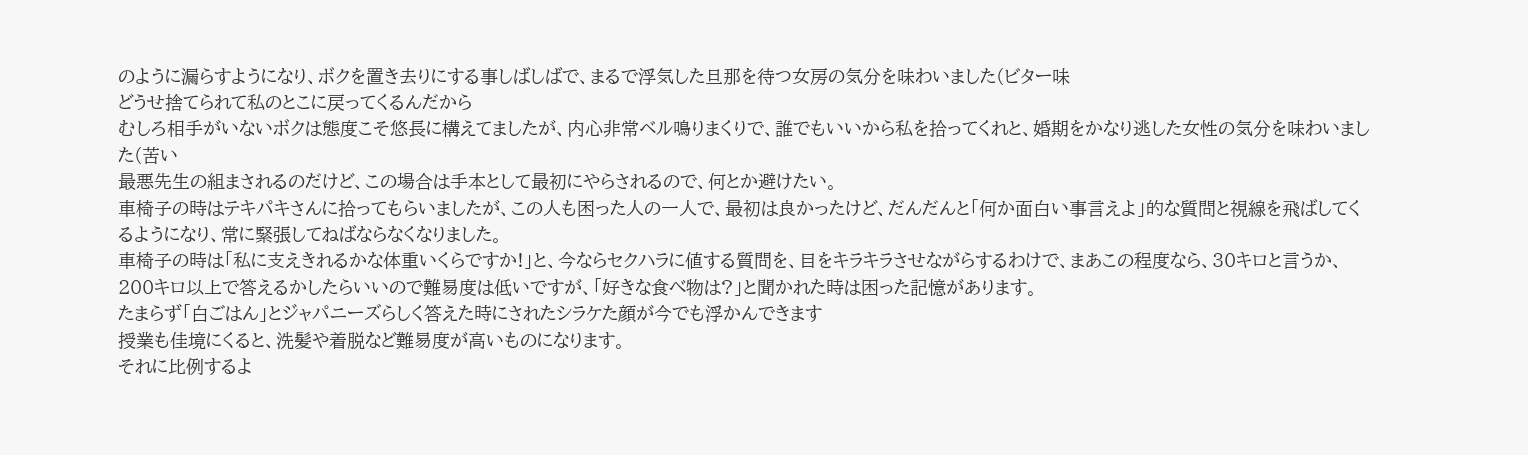のように漏らすようになり、ボクを置き去りにする事しばしばで、まるで浮気した旦那を待つ女房の気分を味わいました(ビター味
どうせ捨てられて私のとこに戻ってくるんだから
むしろ相手がいないボクは態度こそ悠長に構えてましたが、内心非常ベル鳴りまくりで、誰でもいいから私を拾ってくれと、婚期をかなり逃した女性の気分を味わいました(苦い
最悪先生の組まされるのだけど、この場合は手本として最初にやらされるので、何とか避けたい。
車椅子の時はテキパキさんに拾ってもらいましたが、この人も困った人の一人で、最初は良かったけど、だんだんと「何か面白い事言えよ」的な質問と視線を飛ばしてくるようになり、常に緊張してねばならなくなりました。
車椅子の時は「私に支えきれるかな体重いくらですか!」と、今ならセクハラに値する質問を、目をキラキラさせながらするわけで、まあこの程度なら、30キロと言うか、200キロ以上で答えるかしたらいいので難易度は低いですが、「好きな食べ物は?」と聞かれた時は困った記憶があります。
たまらず「白ごはん」とジャパニーズらしく答えた時にされたシラケた顔が今でも浮かんできます
授業も佳境にくると、洗髪や着脱など難易度が高いものになります。
それに比例するよ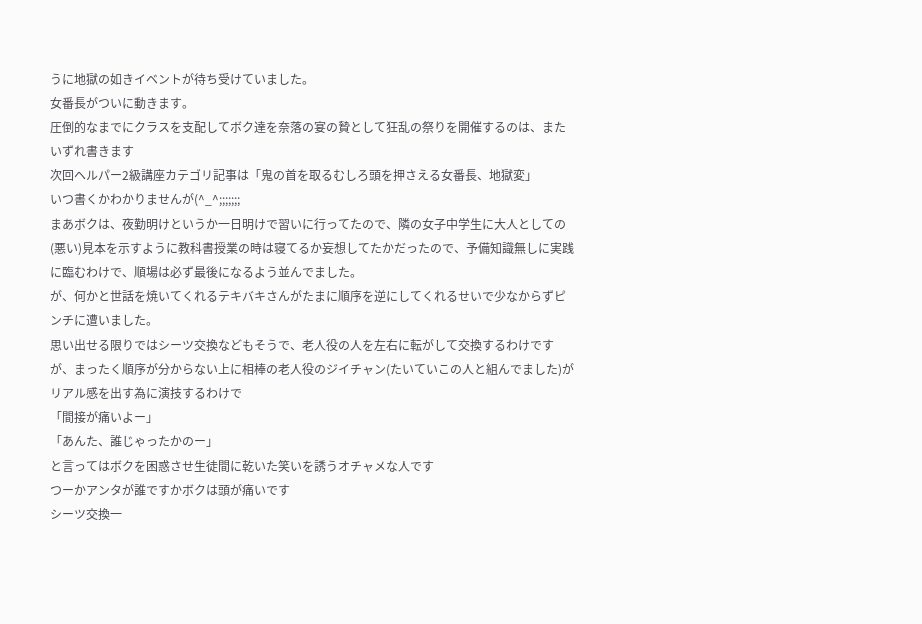うに地獄の如きイベントが待ち受けていました。
女番長がついに動きます。
圧倒的なまでにクラスを支配してボク達を奈落の宴の贄として狂乱の祭りを開催するのは、またいずれ書きます
次回ヘルパー2級講座カテゴリ記事は「鬼の首を取るむしろ頭を押さえる女番長、地獄変」
いつ書くかわかりませんが(^_^;;;;;;;
まあボクは、夜勤明けというか一日明けで習いに行ってたので、隣の女子中学生に大人としての(悪い)見本を示すように教科書授業の時は寝てるか妄想してたかだったので、予備知識無しに実践に臨むわけで、順場は必ず最後になるよう並んでました。
が、何かと世話を焼いてくれるテキバキさんがたまに順序を逆にしてくれるせいで少なからずピンチに遭いました。
思い出せる限りではシーツ交換などもそうで、老人役の人を左右に転がして交換するわけですが、まったく順序が分からない上に相棒の老人役のジイチャン(たいていこの人と組んでました)がリアル感を出す為に演技するわけで
「間接が痛いよー」
「あんた、誰じゃったかのー」
と言ってはボクを困惑させ生徒間に乾いた笑いを誘うオチャメな人です
つーかアンタが誰ですかボクは頭が痛いです
シーツ交換一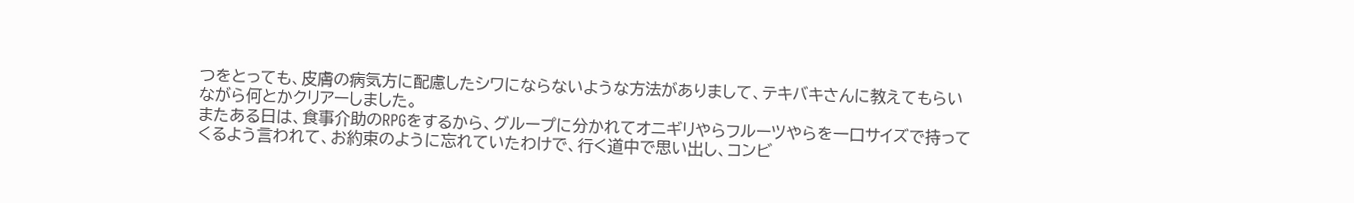つをとっても、皮膚の病気方に配慮したシワにならないような方法がありまして、テキバキさんに教えてもらいながら何とかクリアーしました。
またある日は、食事介助のRPGをするから、グループに分かれてオニギリやらフルーツやらを一口サイズで持ってくるよう言われて、お約束のように忘れていたわけで、行く道中で思い出し、コンビ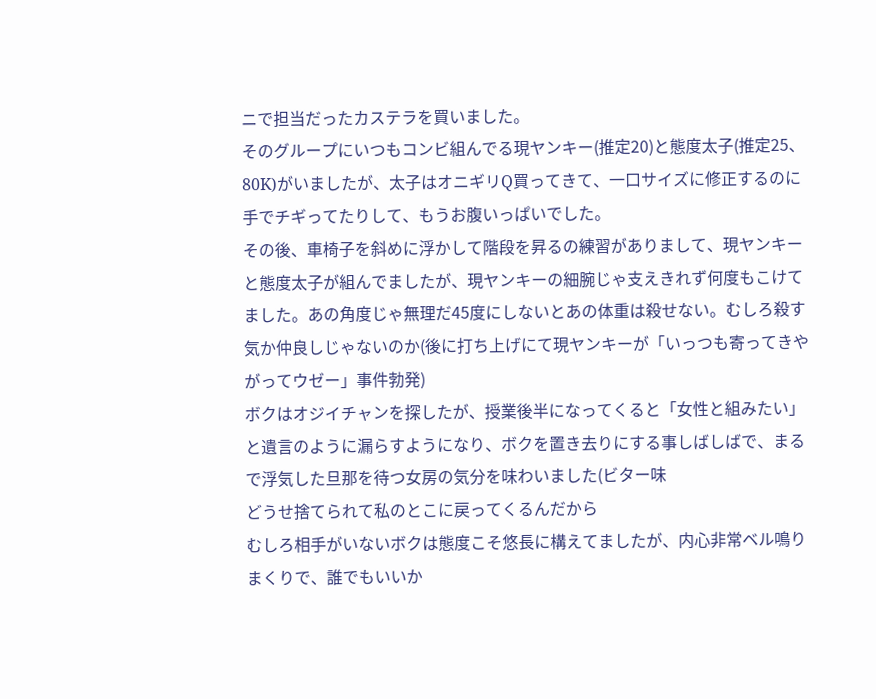ニで担当だったカステラを買いました。
そのグループにいつもコンビ組んでる現ヤンキー(推定20)と態度太子(推定25、80K)がいましたが、太子はオニギリQ買ってきて、一口サイズに修正するのに手でチギってたりして、もうお腹いっぱいでした。
その後、車椅子を斜めに浮かして階段を昇るの練習がありまして、現ヤンキーと態度太子が組んでましたが、現ヤンキーの細腕じゃ支えきれず何度もこけてました。あの角度じゃ無理だ45度にしないとあの体重は殺せない。むしろ殺す気か仲良しじゃないのか(後に打ち上げにて現ヤンキーが「いっつも寄ってきやがってウゼー」事件勃発)
ボクはオジイチャンを探したが、授業後半になってくると「女性と組みたい」と遺言のように漏らすようになり、ボクを置き去りにする事しばしばで、まるで浮気した旦那を待つ女房の気分を味わいました(ビター味
どうせ捨てられて私のとこに戻ってくるんだから
むしろ相手がいないボクは態度こそ悠長に構えてましたが、内心非常ベル鳴りまくりで、誰でもいいか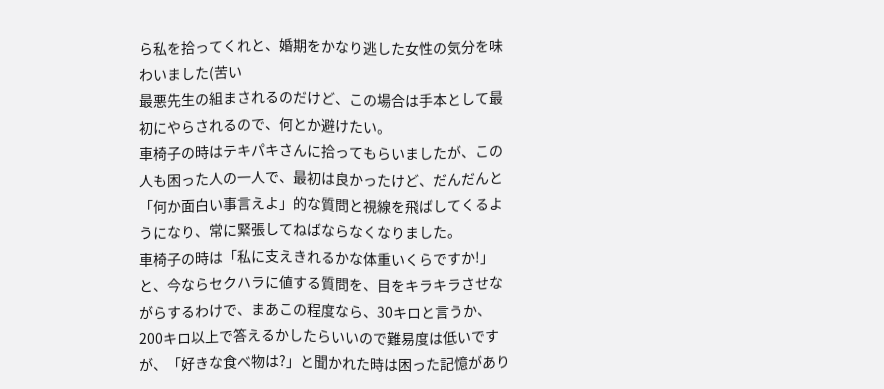ら私を拾ってくれと、婚期をかなり逃した女性の気分を味わいました(苦い
最悪先生の組まされるのだけど、この場合は手本として最初にやらされるので、何とか避けたい。
車椅子の時はテキパキさんに拾ってもらいましたが、この人も困った人の一人で、最初は良かったけど、だんだんと「何か面白い事言えよ」的な質問と視線を飛ばしてくるようになり、常に緊張してねばならなくなりました。
車椅子の時は「私に支えきれるかな体重いくらですか!」と、今ならセクハラに値する質問を、目をキラキラさせながらするわけで、まあこの程度なら、30キロと言うか、200キロ以上で答えるかしたらいいので難易度は低いですが、「好きな食べ物は?」と聞かれた時は困った記憶があり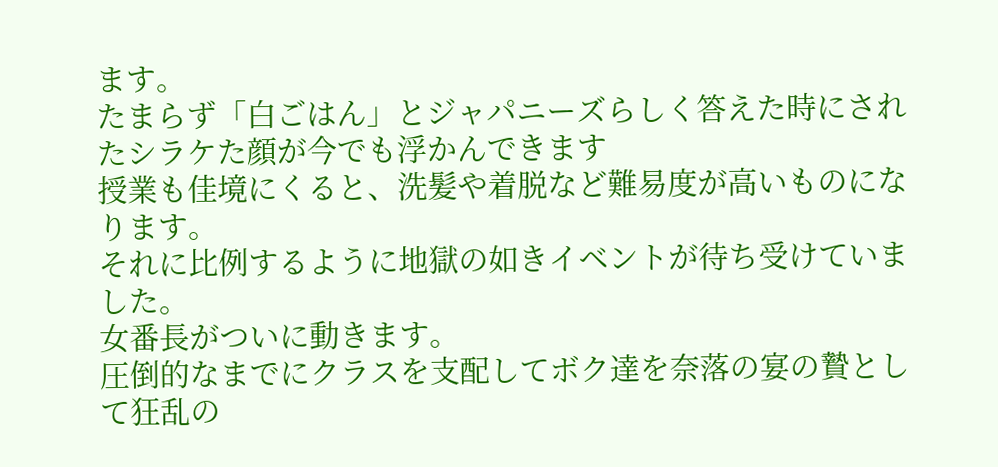ます。
たまらず「白ごはん」とジャパニーズらしく答えた時にされたシラケた顔が今でも浮かんできます
授業も佳境にくると、洗髪や着脱など難易度が高いものになります。
それに比例するように地獄の如きイベントが待ち受けていました。
女番長がついに動きます。
圧倒的なまでにクラスを支配してボク達を奈落の宴の贄として狂乱の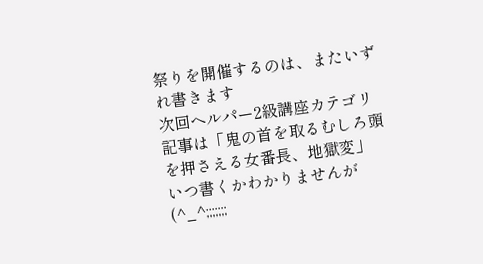祭りを開催するのは、またいずれ書きます
次回ヘルパー2級講座カテゴリ記事は「鬼の首を取るむしろ頭を押さえる女番長、地獄変」
いつ書くかわかりませんが(^_^;;;;;;;